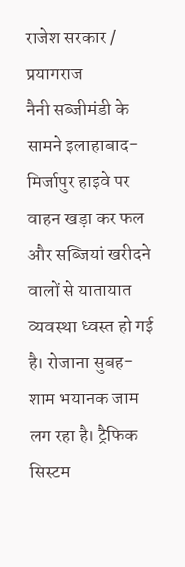राजेश सरकार / प्रयागराज
नैनी सब्जीमंडी के सामने इलाहाबाद-मिर्जापुर हाइवे पर वाहन खड़ा कर फल और सब्जियां खरीदने वालों से यातायात व्यवस्था ध्वस्त हो गई है। रोजाना सुबह-शाम भयानक जाम लग रहा है। ट्रैफिक सिस्टम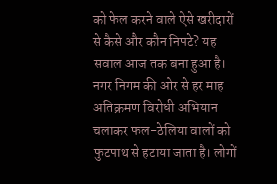को फेल करने वाले ऐसे खरीदारों से कैसे और कौन निपटे? यह सवाल आज तक बना हुआ है। नगर निगम की ओर से हर माह अतिक्रमण विरोधी अभियान चलाकर फल-ठेलिया वालों को फुटपाथ से हटाया जाता है। लोगों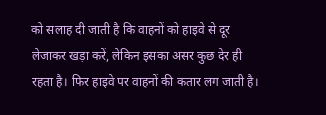को सलाह दी जाती है कि वाहनों को हाइवे से दूर लेजाकर खड़ा करें, लेकिन इसका असर कुछ देर ही रहता है। फिर हाइवे पर वाहनों की कतार लग जाती है।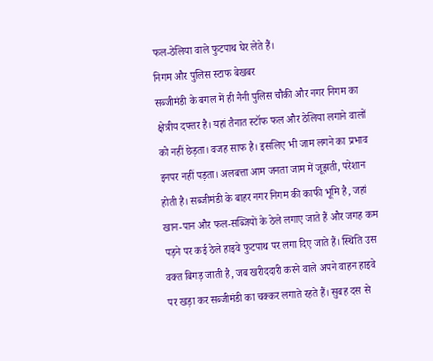फल-ठेलिया वाले फुटपाथ घेर लेते हैं।
निगम और पुलिस स्टाफ बेखबर
सब्जीमंडी के बगल में ही नैनी पुलिस चौकी और नगर निगम का क्षेत्रीय दफ्तर है। यहां तैनात स्टॉफ फल और ठेलिया लगाने वालों को नहीं छेड़ता। वजह साफ है। इसलिए भी जाम लगने का प्रभाव इनपर नहीं पड़ता। अलबत्ता आम जनता जाम में जूझती, परेशान होती है। सब्जीमंडी के बाहर नगर निगम की काफी भूमि है, जहां खान-पान और फल-सब्जियों के ठेले लगाए जाते हैं और जगह कम पड़ने पर कई ठेले हाइवे फुटपाथ पर लगा दिए जाते हैं। स्थिति उस वक्त बिगड़ जाती है, जब खरीददारी करने वाले अपने वाहन हाइवे पर खड़ा कर सब्जीमंडी का चक्कर लगाते रहते हैं। सुबह दस से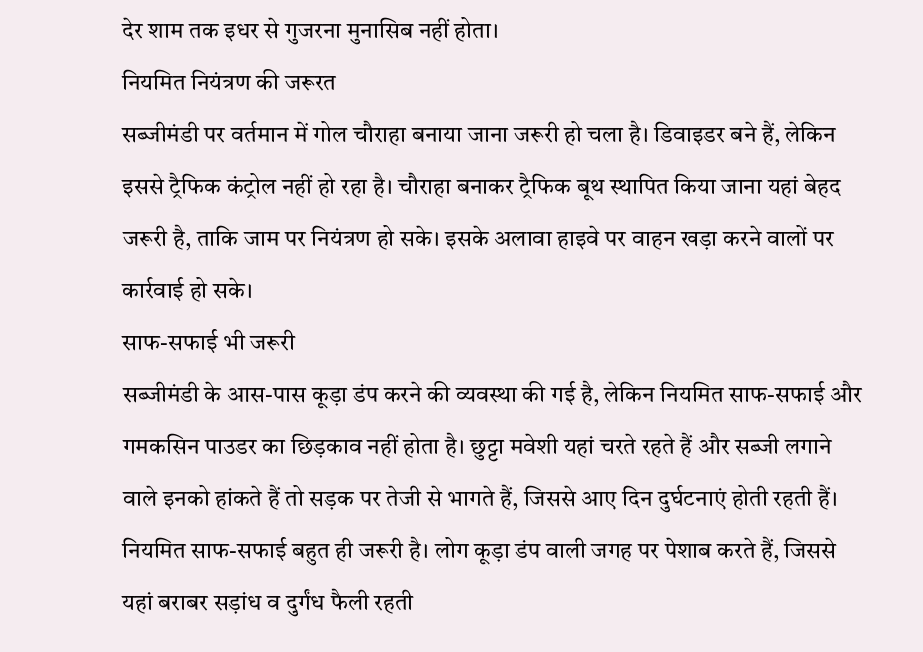देर शाम तक इधर से गुजरना मुनासिब नहीं होता।
नियमित नियंत्रण की जरूरत
सब्जीमंडी पर वर्तमान में गोल चौराहा बनाया जाना जरूरी हो चला है। डिवाइडर बने हैं, लेकिन इससे ट्रैफिक कंट्रोल नहीं हो रहा है। चौराहा बनाकर ट्रैफिक बूथ स्थापित किया जाना यहां बेहद जरूरी है, ताकि जाम पर नियंत्रण हो सके। इसके अलावा हाइवे पर वाहन खड़ा करने वालों पर कार्रवाई हो सके।
साफ-सफाई भी जरूरी
सब्जीमंडी के आस-पास कूड़ा डंप करने की व्यवस्था की गई है, लेकिन नियमित साफ-सफाई और गमकसिन पाउडर का छिड़काव नहीं होता है। छुट्टा मवेशी यहां चरते रहते हैं और सब्जी लगाने वाले इनको हांकते हैं तो सड़क पर तेजी से भागते हैं, जिससे आए दिन दुर्घटनाएं होती रहती हैं। नियमित साफ-सफाई बहुत ही जरूरी है। लोग कूड़ा डंप वाली जगह पर पेशाब करते हैं, जिससे यहां बराबर सड़ांध व दुर्गंध फैली रहती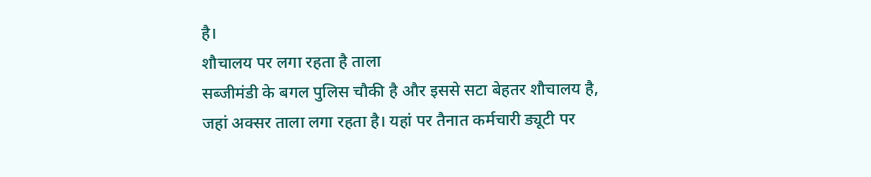है।
शौचालय पर लगा रहता है ताला
सब्जीमंडी के बगल पुलिस चौकी है और इससे सटा बेहतर शौचालय है, जहां अक्सर ताला लगा रहता है। यहां पर तैनात कर्मचारी ड्यूटी पर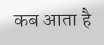कब आता है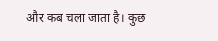और कब चला जाता है। कुछ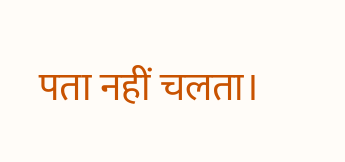पता नहीं चलता।